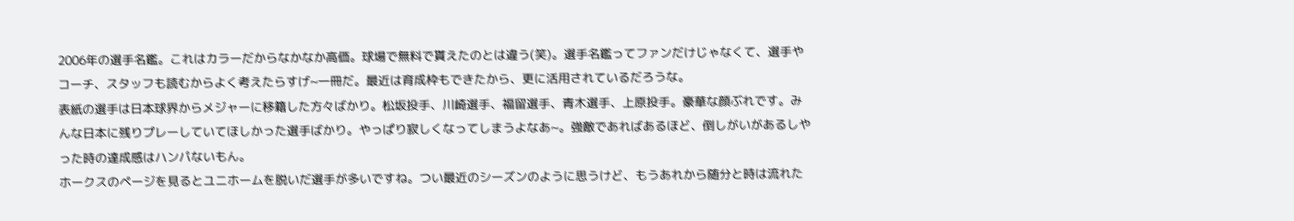2006年の選手名鑑。これはカラーだからなかなか高価。球場で無料で貰えたのとは違う(笑)。選手名鑑ってファンだけじゃなくて、選手やコーチ、スタッフも読むからよく考えたらすげ~一冊だ。最近は育成枠もできたから、更に活用されているだろうな。
表紙の選手は日本球界からメジャーに移籍した方々ばかり。松坂投手、川崎選手、福留選手、青木選手、上原投手。豪華な顔ぶれです。みんな日本に残りプレーしていてほしかった選手ばかり。やっぱり寂しくなってしまうよなあ~。強敵であればあるほど、倒しがいがあるしやった時の達成感はハンパないもん。
ホークスのページを見るとユニホームを脱いだ選手が多いですね。つい最近のシーズンのように思うけど、もうあれから随分と時は流れた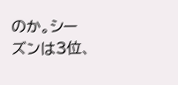のか。シーズンは3位、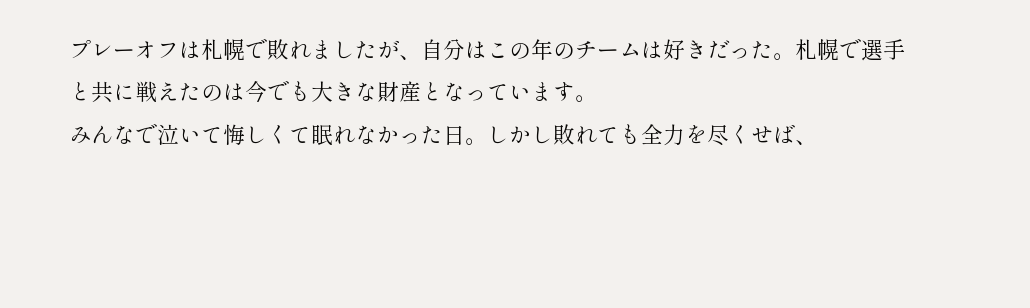プレーオフは札幌で敗れましたが、自分はこの年のチームは好きだった。札幌で選手と共に戦えたのは今でも大きな財産となっています。
みんなで泣いて悔しくて眠れなかった日。しかし敗れても全力を尽くせば、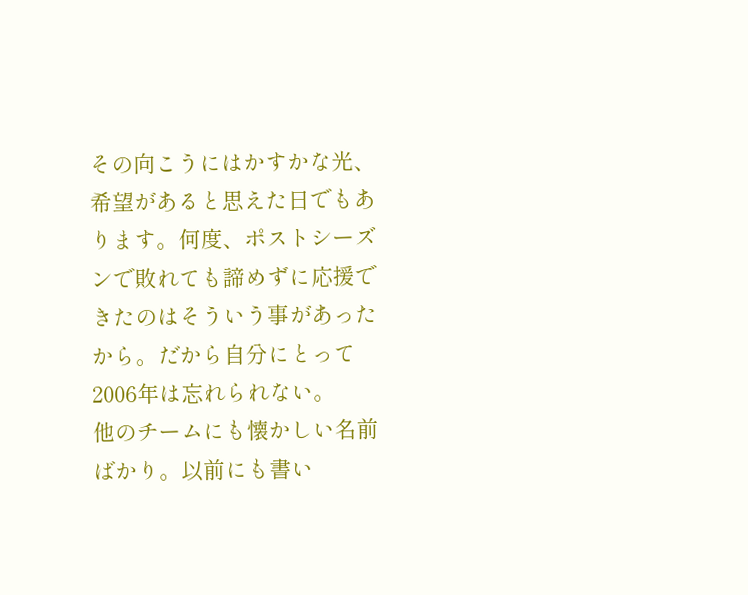その向こうにはかすかな光、希望があると思えた日でもあります。何度、ポストシーズンで敗れても諦めずに応援できたのはそういう事があったから。だから自分にとって2006年は忘れられない。
他のチームにも懐かしい名前ばかり。以前にも書い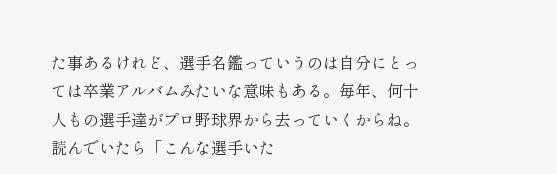た事あるけれど、選手名鑑っていうのは自分にとっては卒業アルバムみたいな意味もある。毎年、何十人もの選手達がプロ野球界から去っていくからね。読んでいたら「こんな選手いた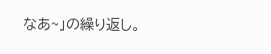なあ~」の繰り返し。